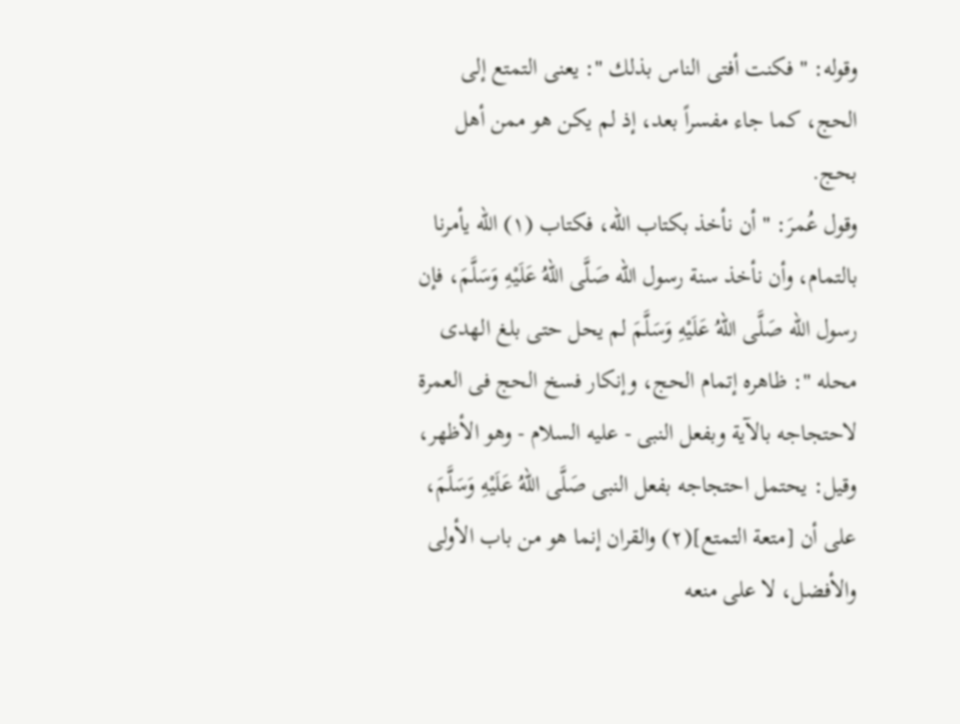وقوله: " فكنت أفتى الناس بذلك ": يعنى التمتع إلى الحج، كما جاء مفسراً بعد، إذ لم يكن هو ممن أهل بحج.
وقول عُمرَ: " أن نأخذ بكتاب الله، فكتاب (١) الله يأمرنا بالتمام، وأن نأخذ سنة رسول الله صَلَّى اللهُ عَلَيْهِ وَسَلَّمَ، فإن رسول الله صَلَّى اللهُ عَلَيْهِ وَسَلَّمَ لم يحل حتى بلغ الهدى محله ": ظاهره إتمام الحج، وإنكار فسخ الحج فى العمرة لاحتجاجه بالآية وبفعل النبى - عليه السلام - وهو الأظهر، وقيل: يحتمل احتجاجه بفعل النبى صَلَّى اللهُ عَلَيْهِ وَسَلَّمَ، على أن [متعة التمتع](٢) والقران إنما هو من باب الأولى والأفضل، لا على منعه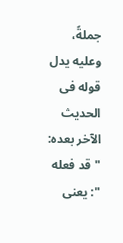جملةً، وعليه يدل قوله فى الحديث الآخر بعده: " قد فعله ": يعنى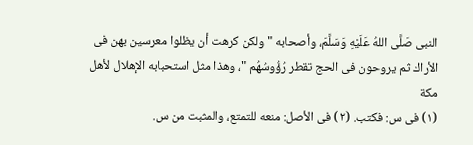النبى صَلَّى اللهُ عَلَيْهِ وَسَلَّمَ، وأصحابه " ولكن كرهت أن يظلوا معرسين بهن فى الأراك ثم يروحون فى الحج تقطر رُؤُوسُهُم "، وهذا مثل استحبابه الإهلال لأهل مكة
(١) فى س: فكتب. (٢) فى الأصل: منعه للتمتع، والمثبت من س.